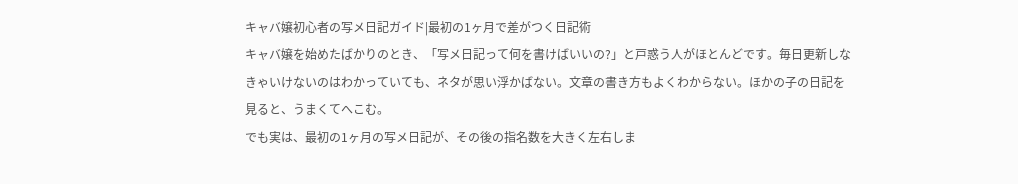キャバ嬢初心者の写メ日記ガイド|最初の1ヶ月で差がつく日記術
キャバ嬢を始めたばかりのとき、「写メ日記って何を書けばいいの?」と戸惑う人がほとんどです。毎日更新しなきゃいけないのはわかっていても、ネタが思い浮かばない。文章の書き方もよくわからない。ほかの子の日記を見ると、うまくてへこむ。
でも実は、最初の1ヶ月の写メ日記が、その後の指名数を大きく左右しま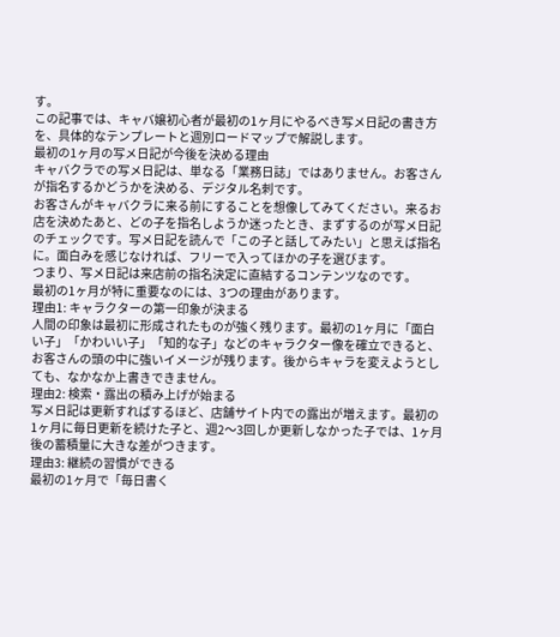す。
この記事では、キャバ嬢初心者が最初の1ヶ月にやるべき写メ日記の書き方を、具体的なテンプレートと週別ロードマップで解説します。
最初の1ヶ月の写メ日記が今後を決める理由
キャバクラでの写メ日記は、単なる「業務日誌」ではありません。お客さんが指名するかどうかを決める、デジタル名刺です。
お客さんがキャバクラに来る前にすることを想像してみてください。来るお店を決めたあと、どの子を指名しようか迷ったとき、まずするのが写メ日記のチェックです。写メ日記を読んで「この子と話してみたい」と思えば指名に。面白みを感じなければ、フリーで入ってほかの子を選びます。
つまり、写メ日記は来店前の指名決定に直結するコンテンツなのです。
最初の1ヶ月が特に重要なのには、3つの理由があります。
理由1: キャラクターの第一印象が決まる
人間の印象は最初に形成されたものが強く残ります。最初の1ヶ月に「面白い子」「かわいい子」「知的な子」などのキャラクター像を確立できると、お客さんの頭の中に強いイメージが残ります。後からキャラを変えようとしても、なかなか上書きできません。
理由2: 検索・露出の積み上げが始まる
写メ日記は更新すればするほど、店舗サイト内での露出が増えます。最初の1ヶ月に毎日更新を続けた子と、週2〜3回しか更新しなかった子では、1ヶ月後の蓄積量に大きな差がつきます。
理由3: 継続の習慣ができる
最初の1ヶ月で「毎日書く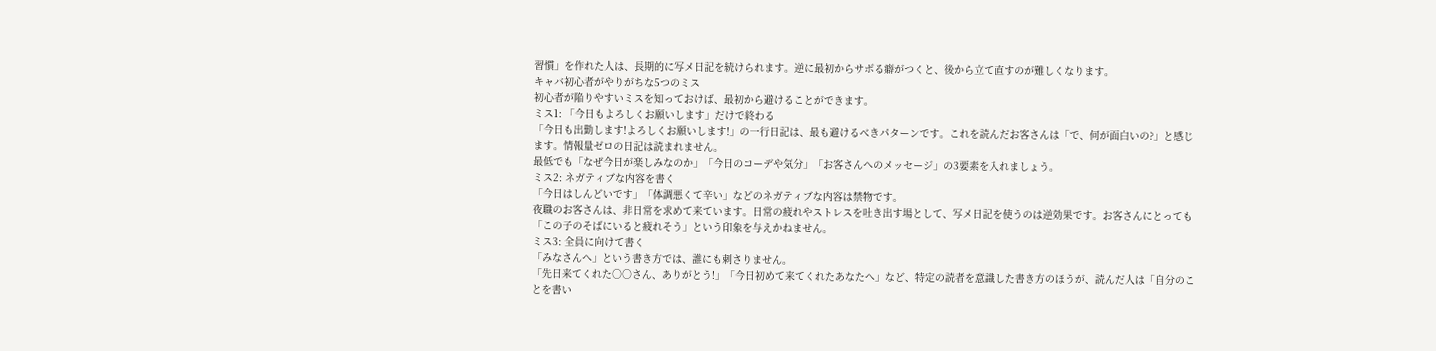習慣」を作れた人は、長期的に写メ日記を続けられます。逆に最初からサボる癖がつくと、後から立て直すのが難しくなります。
キャバ初心者がやりがちな5つのミス
初心者が陥りやすいミスを知っておけば、最初から避けることができます。
ミス1: 「今日もよろしくお願いします」だけで終わる
「今日も出勤します!よろしくお願いします!」の一行日記は、最も避けるべきパターンです。これを読んだお客さんは「で、何が面白いの?」と感じます。情報量ゼロの日記は読まれません。
最低でも「なぜ今日が楽しみなのか」「今日のコーデや気分」「お客さんへのメッセージ」の3要素を入れましょう。
ミス2: ネガティブな内容を書く
「今日はしんどいです」「体調悪くて辛い」などのネガティブな内容は禁物です。
夜職のお客さんは、非日常を求めて来ています。日常の疲れやストレスを吐き出す場として、写メ日記を使うのは逆効果です。お客さんにとっても「この子のそばにいると疲れそう」という印象を与えかねません。
ミス3: 全員に向けて書く
「みなさんへ」という書き方では、誰にも刺さりません。
「先日来てくれた○○さん、ありがとう!」「今日初めて来てくれたあなたへ」など、特定の読者を意識した書き方のほうが、読んだ人は「自分のことを書い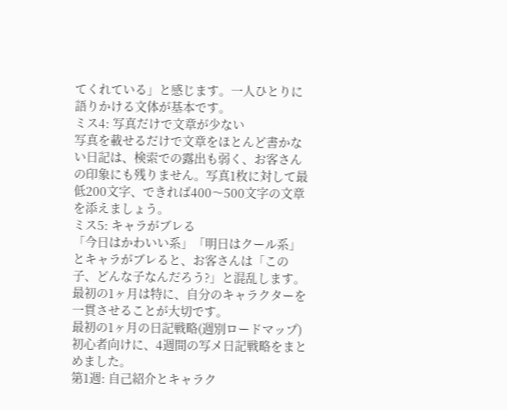てくれている」と感じます。一人ひとりに語りかける文体が基本です。
ミス4: 写真だけで文章が少ない
写真を載せるだけで文章をほとんど書かない日記は、検索での露出も弱く、お客さんの印象にも残りません。写真1枚に対して最低200文字、できれば400〜500文字の文章を添えましょう。
ミス5: キャラがブレる
「今日はかわいい系」「明日はクール系」とキャラがブレると、お客さんは「この子、どんな子なんだろう?」と混乱します。最初の1ヶ月は特に、自分のキャラクターを一貫させることが大切です。
最初の1ヶ月の日記戦略(週別ロードマップ)
初心者向けに、4週間の写メ日記戦略をまとめました。
第1週: 自己紹介とキャラク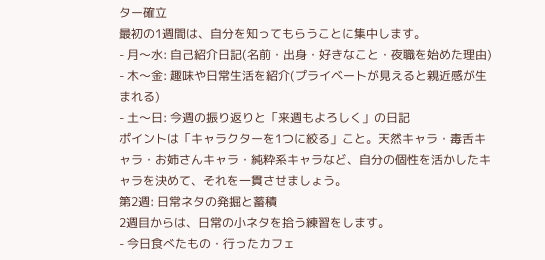ター確立
最初の1週間は、自分を知ってもらうことに集中します。
- 月〜水: 自己紹介日記(名前・出身・好きなこと・夜職を始めた理由)
- 木〜金: 趣味や日常生活を紹介(プライベートが見えると親近感が生まれる)
- 土〜日: 今週の振り返りと「来週もよろしく」の日記
ポイントは「キャラクターを1つに絞る」こと。天然キャラ・毒舌キャラ・お姉さんキャラ・純粋系キャラなど、自分の個性を活かしたキャラを決めて、それを一貫させましょう。
第2週: 日常ネタの発掘と蓄積
2週目からは、日常の小ネタを拾う練習をします。
- 今日食べたもの・行ったカフェ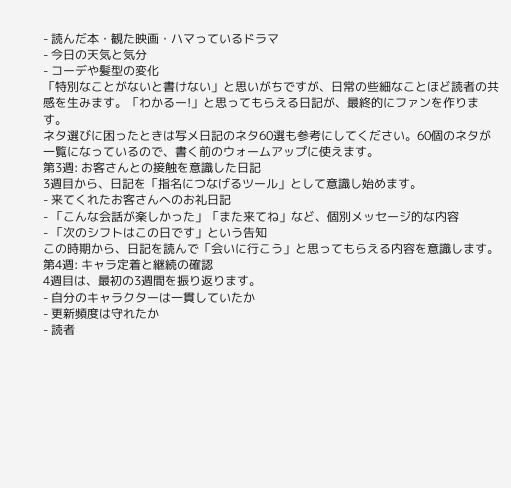- 読んだ本・観た映画・ハマっているドラマ
- 今日の天気と気分
- コーデや髪型の変化
「特別なことがないと書けない」と思いがちですが、日常の些細なことほど読者の共感を生みます。「わかるー!」と思ってもらえる日記が、最終的にファンを作ります。
ネタ選びに困ったときは写メ日記のネタ60選も参考にしてください。60個のネタが一覧になっているので、書く前のウォームアップに使えます。
第3週: お客さんとの接触を意識した日記
3週目から、日記を「指名につなげるツール」として意識し始めます。
- 来てくれたお客さんへのお礼日記
- 「こんな会話が楽しかった」「また来てね」など、個別メッセージ的な内容
- 「次のシフトはこの日です」という告知
この時期から、日記を読んで「会いに行こう」と思ってもらえる内容を意識します。
第4週: キャラ定着と継続の確認
4週目は、最初の3週間を振り返ります。
- 自分のキャラクターは一貫していたか
- 更新頻度は守れたか
- 読者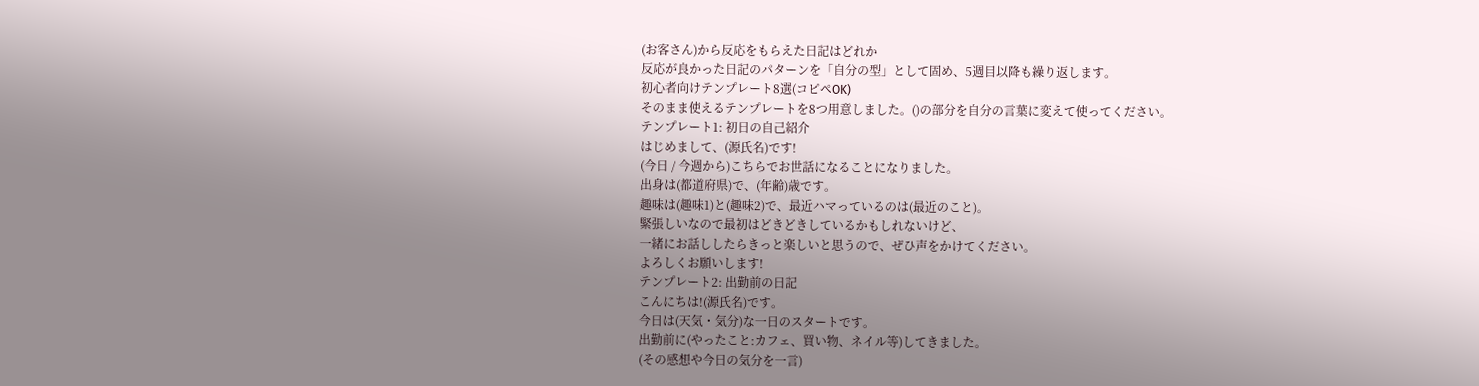(お客さん)から反応をもらえた日記はどれか
反応が良かった日記のパターンを「自分の型」として固め、5週目以降も繰り返します。
初心者向けテンプレート8選(コピペOK)
そのまま使えるテンプレートを8つ用意しました。()の部分を自分の言葉に変えて使ってください。
テンプレート1: 初日の自己紹介
はじめまして、(源氏名)です!
(今日 / 今週から)こちらでお世話になることになりました。
出身は(都道府県)で、(年齢)歳です。
趣味は(趣味1)と(趣味2)で、最近ハマっているのは(最近のこと)。
緊張しいなので最初はどきどきしているかもしれないけど、
一緒にお話ししたらきっと楽しいと思うので、ぜひ声をかけてください。
よろしくお願いします!
テンプレート2: 出勤前の日記
こんにちは!(源氏名)です。
今日は(天気・気分)な一日のスタートです。
出勤前に(やったこと:カフェ、買い物、ネイル等)してきました。
(その感想や今日の気分を一言)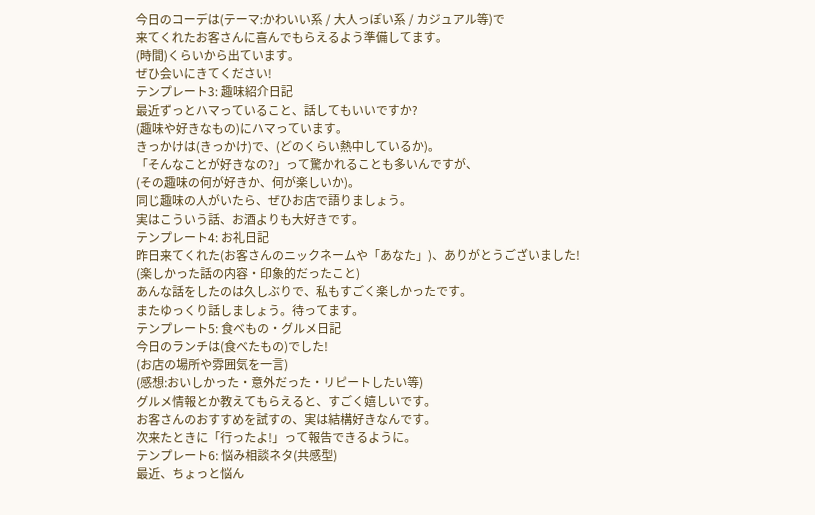今日のコーデは(テーマ:かわいい系 / 大人っぽい系 / カジュアル等)で
来てくれたお客さんに喜んでもらえるよう準備してます。
(時間)くらいから出ています。
ぜひ会いにきてください!
テンプレート3: 趣味紹介日記
最近ずっとハマっていること、話してもいいですか?
(趣味や好きなもの)にハマっています。
きっかけは(きっかけ)で、(どのくらい熱中しているか)。
「そんなことが好きなの?」って驚かれることも多いんですが、
(その趣味の何が好きか、何が楽しいか)。
同じ趣味の人がいたら、ぜひお店で語りましょう。
実はこういう話、お酒よりも大好きです。
テンプレート4: お礼日記
昨日来てくれた(お客さんのニックネームや「あなた」)、ありがとうございました!
(楽しかった話の内容・印象的だったこと)
あんな話をしたのは久しぶりで、私もすごく楽しかったです。
またゆっくり話しましょう。待ってます。
テンプレート5: 食べもの・グルメ日記
今日のランチは(食べたもの)でした!
(お店の場所や雰囲気を一言)
(感想:おいしかった・意外だった・リピートしたい等)
グルメ情報とか教えてもらえると、すごく嬉しいです。
お客さんのおすすめを試すの、実は結構好きなんです。
次来たときに「行ったよ!」って報告できるように。
テンプレート6: 悩み相談ネタ(共感型)
最近、ちょっと悩ん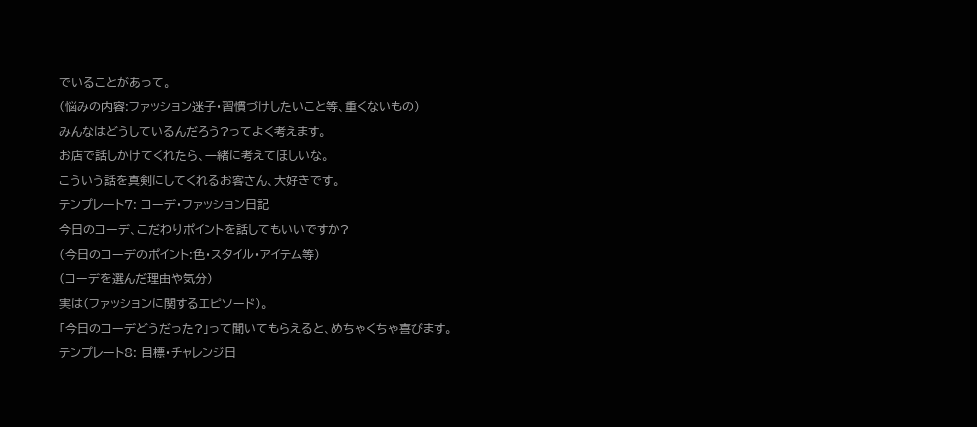でいることがあって。
(悩みの内容:ファッション迷子・習慣づけしたいこと等、重くないもの)
みんなはどうしているんだろう?ってよく考えます。
お店で話しかけてくれたら、一緒に考えてほしいな。
こういう話を真剣にしてくれるお客さん、大好きです。
テンプレート7: コーデ・ファッション日記
今日のコーデ、こだわりポイントを話してもいいですか?
(今日のコーデのポイント:色・スタイル・アイテム等)
(コーデを選んだ理由や気分)
実は(ファッションに関するエピソード)。
「今日のコーデどうだった?」って聞いてもらえると、めちゃくちゃ喜びます。
テンプレート8: 目標・チャレンジ日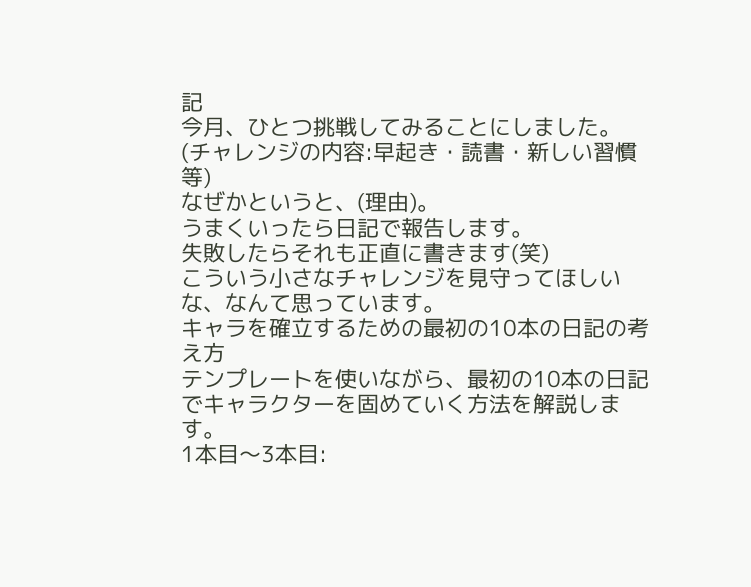記
今月、ひとつ挑戦してみることにしました。
(チャレンジの内容:早起き・読書・新しい習慣等)
なぜかというと、(理由)。
うまくいったら日記で報告します。
失敗したらそれも正直に書きます(笑)
こういう小さなチャレンジを見守ってほしいな、なんて思っています。
キャラを確立するための最初の10本の日記の考え方
テンプレートを使いながら、最初の10本の日記でキャラクターを固めていく方法を解説します。
1本目〜3本目: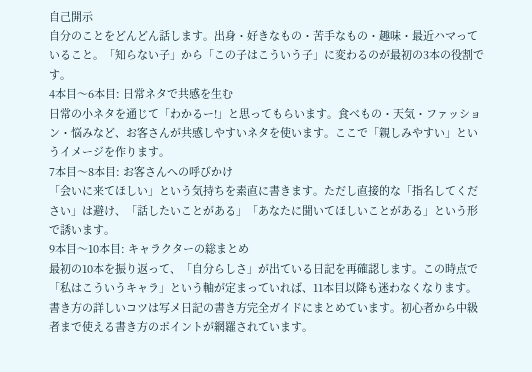自己開示
自分のことをどんどん話します。出身・好きなもの・苦手なもの・趣味・最近ハマっていること。「知らない子」から「この子はこういう子」に変わるのが最初の3本の役割です。
4本目〜6本目: 日常ネタで共感を生む
日常の小ネタを通じて「わかるー!」と思ってもらいます。食べもの・天気・ファッション・悩みなど、お客さんが共感しやすいネタを使います。ここで「親しみやすい」というイメージを作ります。
7本目〜8本目: お客さんへの呼びかけ
「会いに来てほしい」という気持ちを素直に書きます。ただし直接的な「指名してください」は避け、「話したいことがある」「あなたに聞いてほしいことがある」という形で誘います。
9本目〜10本目: キャラクターの総まとめ
最初の10本を振り返って、「自分らしさ」が出ている日記を再確認します。この時点で「私はこういうキャラ」という軸が定まっていれば、11本目以降も迷わなくなります。
書き方の詳しいコツは写メ日記の書き方完全ガイドにまとめています。初心者から中級者まで使える書き方のポイントが網羅されています。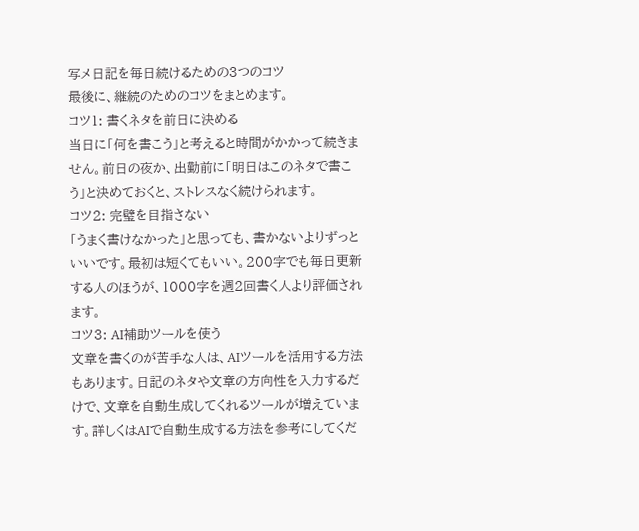写メ日記を毎日続けるための3つのコツ
最後に、継続のためのコツをまとめます。
コツ1: 書くネタを前日に決める
当日に「何を書こう」と考えると時間がかかって続きません。前日の夜か、出勤前に「明日はこのネタで書こう」と決めておくと、ストレスなく続けられます。
コツ2: 完璧を目指さない
「うまく書けなかった」と思っても、書かないよりずっといいです。最初は短くてもいい。200字でも毎日更新する人のほうが、1000字を週2回書く人より評価されます。
コツ3: AI補助ツールを使う
文章を書くのが苦手な人は、AIツールを活用する方法もあります。日記のネタや文章の方向性を入力するだけで、文章を自動生成してくれるツールが増えています。詳しくはAIで自動生成する方法を参考にしてくだ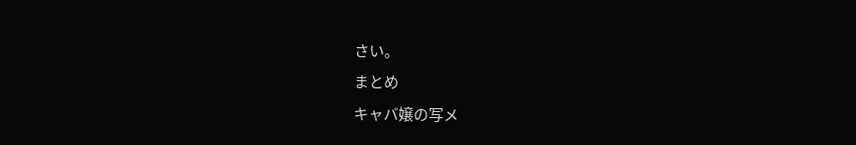さい。
まとめ
キャバ嬢の写メ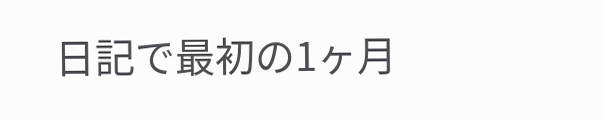日記で最初の1ヶ月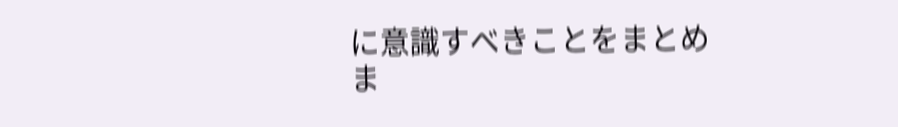に意識すべきことをまとめま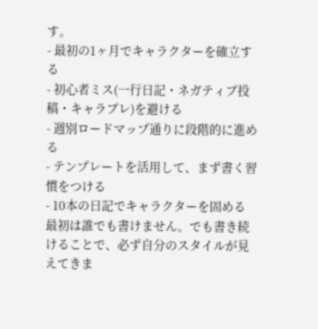す。
- 最初の1ヶ月でキャラクターを確立する
- 初心者ミス(一行日記・ネガティブ投稿・キャラブレ)を避ける
- 週別ロードマップ通りに段階的に進める
- テンプレートを活用して、まず書く習慣をつける
- 10本の日記でキャラクターを固める
最初は誰でも書けません。でも書き続けることで、必ず自分のスタイルが見えてきま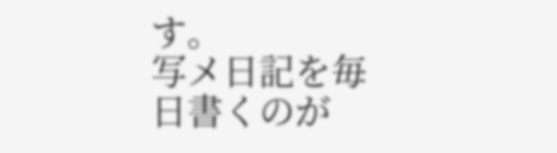す。
写メ日記を毎日書くのが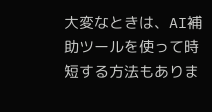大変なときは、AI補助ツールを使って時短する方法もありま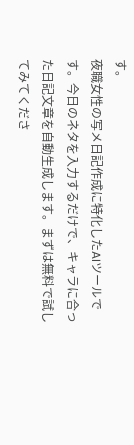す。
夜職女性の写メ日記作成に特化したAIツールです。今日のネタを入力するだけで、キャラに合った日記文章を自動生成します。まずは無料で試してみてくださ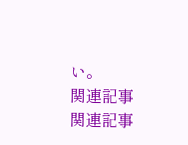い。
関連記事
関連記事